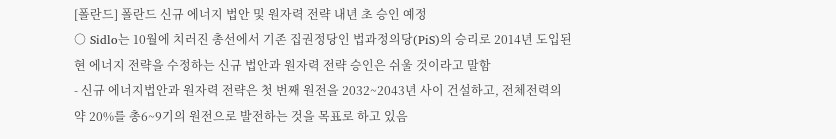[폴란드] 폴란드 신규 에너지 법안 및 원자력 전략 내년 초 승인 예정
○ Sidlo는 10월에 치러진 총선에서 기존 집권정당인 법과정의당(PiS)의 승리로 2014년 도입된 현 에너지 전략을 수정하는 신규 법안과 원자력 전략 승인은 쉬울 것이라고 말함
- 신규 에너지법안과 원자력 전략은 첫 번째 원전을 2032~2043년 사이 건설하고, 전체전력의 약 20%를 총6~9기의 원전으로 발전하는 것을 목표로 하고 있음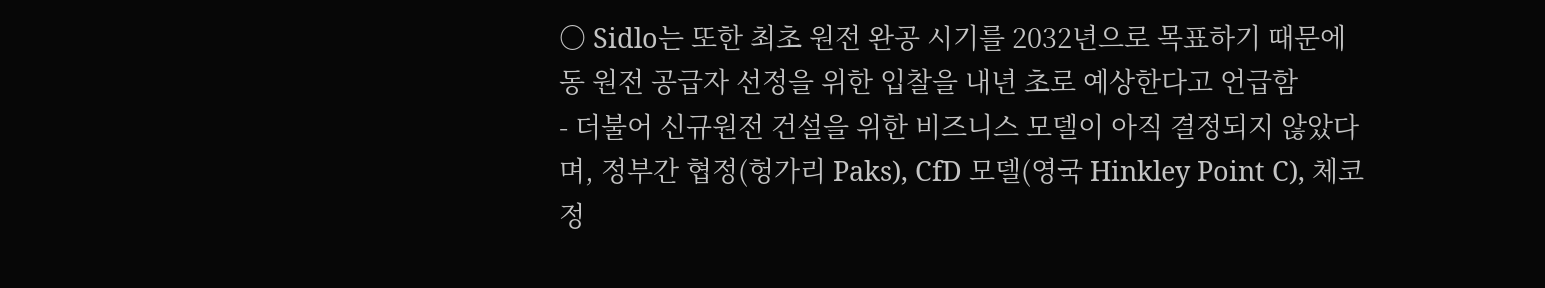○ Sidlo는 또한 최초 원전 완공 시기를 2032년으로 목표하기 때문에 동 원전 공급자 선정을 위한 입찰을 내년 초로 예상한다고 언급함
- 더불어 신규원전 건설을 위한 비즈니스 모델이 아직 결정되지 않았다며, 정부간 협정(헝가리 Paks), CfD 모델(영국 Hinkley Point C), 체코 정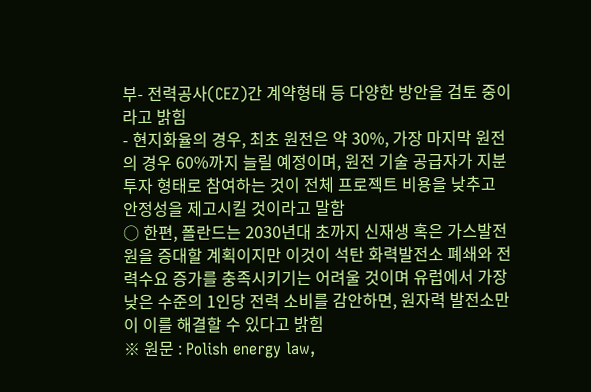부- 전력공사(CEZ)간 계약형태 등 다양한 방안을 검토 중이라고 밝힘
- 현지화율의 경우, 최초 원전은 약 30%, 가장 마지막 원전의 경우 60%까지 늘릴 예정이며, 원전 기술 공급자가 지분 투자 형태로 참여하는 것이 전체 프로젝트 비용을 낮추고 안정성을 제고시킬 것이라고 말함
○ 한편, 폴란드는 2030년대 초까지 신재생 혹은 가스발전원을 증대할 계획이지만 이것이 석탄 화력발전소 폐쇄와 전력수요 증가를 충족시키기는 어려울 것이며 유럽에서 가장 낮은 수준의 1인당 전력 소비를 감안하면, 원자력 발전소만이 이를 해결할 수 있다고 밝힘
※ 원문 : Polish energy law,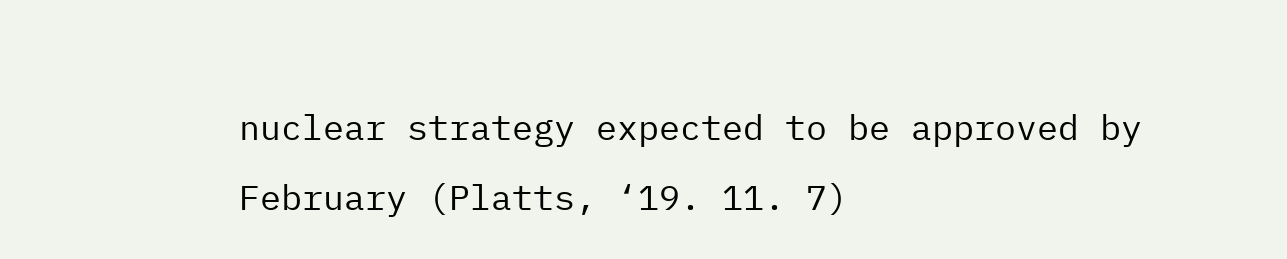nuclear strategy expected to be approved by February (Platts, ‘19. 11. 7)